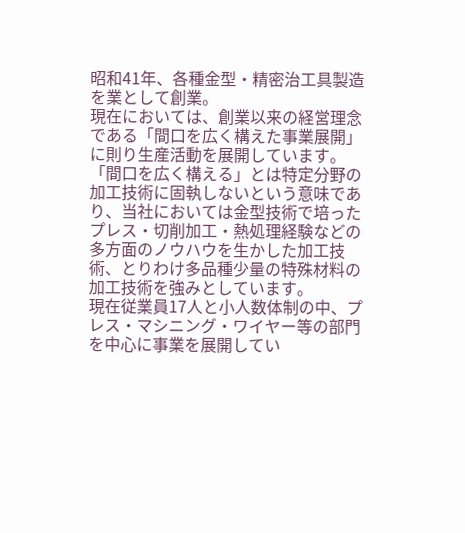昭和41年、各種金型・精密治工具製造を業として創業。
現在においては、創業以来の経営理念である「間口を広く構えた事業展開」に則り生産活動を展開しています。「間口を広く構える」とは特定分野の加工技術に固執しないという意味であり、当社においては金型技術で培ったプレス・切削加工・熱処理経験などの多方面のノウハウを生かした加工技術、とりわけ多品種少量の特殊材料の加工技術を強みとしています。
現在従業員17人と小人数体制の中、プレス・マシニング・ワイヤー等の部門を中心に事業を展開してい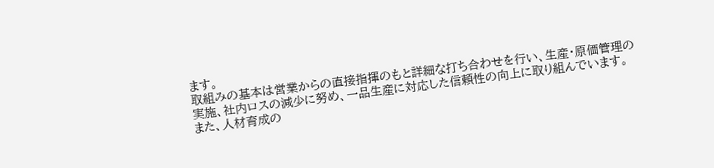ます。
取組みの基本は営業からの直接指揮のもと詳細な打ち合わせを行い、生産・原価管理の実施、社内ロスの減少に努め、一品生産に対応した信頼性の向上に取り組んでいます。
また、人材育成の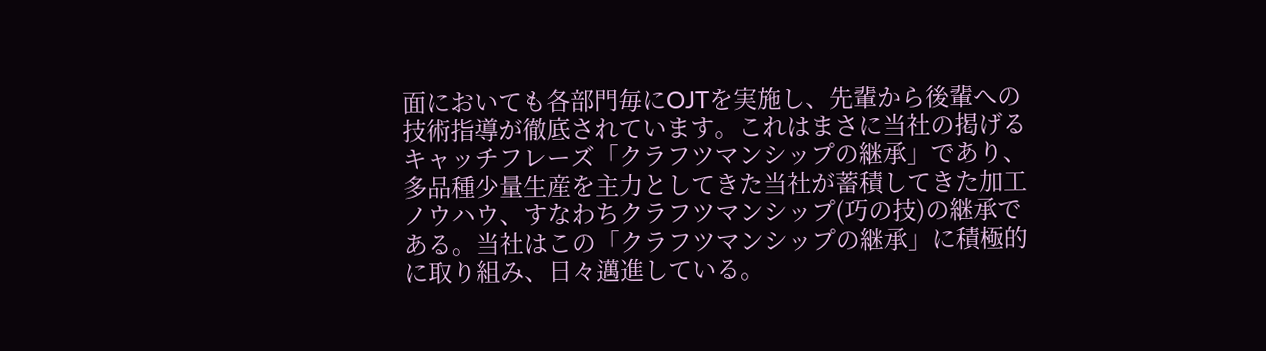面においても各部門毎にOJTを実施し、先輩から後輩への技術指導が徹底されています。これはまさに当社の掲げるキャッチフレーズ「クラフツマンシップの継承」であり、多品種少量生産を主力としてきた当社が蓄積してきた加工ノウハウ、すなわちクラフツマンシップ(巧の技)の継承である。当社はこの「クラフツマンシップの継承」に積極的に取り組み、日々邁進している。